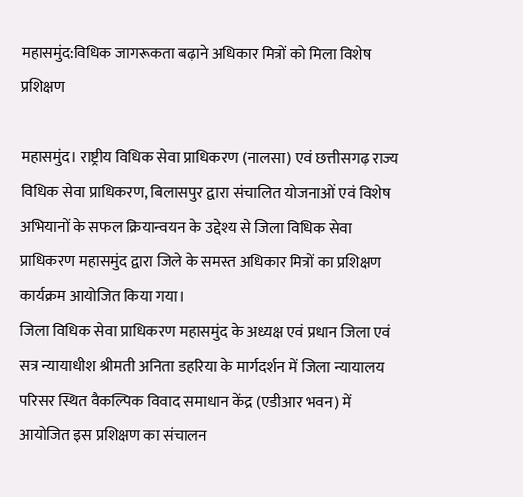महासमुंद:विधिक जागरूकता बढ़ाने अधिकार मित्रों को मिला विशेष प्रशिक्षण

महासमुंद। राष्ट्रीय विधिक सेवा प्राधिकरण (नालसा) एवं छत्तीसगढ़ राज्य विधिक सेवा प्राधिकरण, बिलासपुर द्वारा संचालित योजनाओं एवं विशेष अभियानों के सफल क्रियान्वयन के उद्देश्य से जिला विधिक सेवा प्राधिकरण महासमुंद द्वारा जिले के समस्त अधिकार मित्रों का प्रशिक्षण कार्यक्रम आयोजित किया गया।
जिला विधिक सेवा प्राधिकरण महासमुंद के अध्यक्ष एवं प्रधान जिला एवं सत्र न्यायाधीश श्रीमती अनिता डहरिया के मार्गदर्शन में जिला न्यायालय परिसर स्थित वैकल्पिक विवाद समाधान केंद्र (एडीआर भवन) में आयोजित इस प्रशिक्षण का संचालन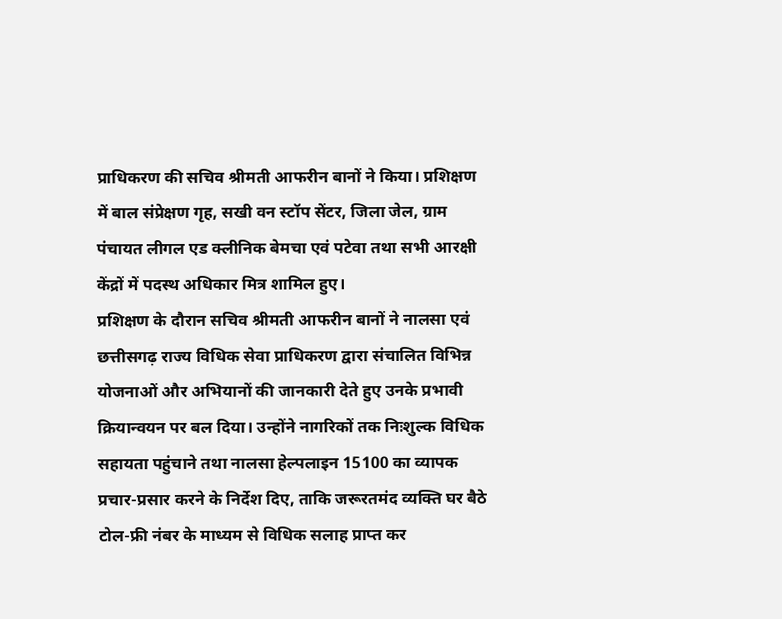प्राधिकरण की सचिव श्रीमती आफरीन बानों ने किया। प्रशिक्षण में बाल संप्रेक्षण गृह, सखी वन स्टॉप सेंटर, जिला जेल, ग्राम पंचायत लीगल एड क्लीनिक बेमचा एवं पटेवा तथा सभी आरक्षी केंद्रों में पदस्थ अधिकार मित्र शामिल हुए।
प्रशिक्षण के दौरान सचिव श्रीमती आफरीन बानों ने नालसा एवं छत्तीसगढ़ राज्य विधिक सेवा प्राधिकरण द्वारा संचालित विभिन्न योजनाओं और अभियानों की जानकारी देते हुए उनके प्रभावी क्रियान्वयन पर बल दिया। उन्होंने नागरिकों तक निःशुल्क विधिक सहायता पहुंचाने तथा नालसा हेल्पलाइन 15100 का व्यापक प्रचार-प्रसार करने के निर्देश दिए, ताकि जरूरतमंद व्यक्ति घर बैठे टोल-फ्री नंबर के माध्यम से विधिक सलाह प्राप्त कर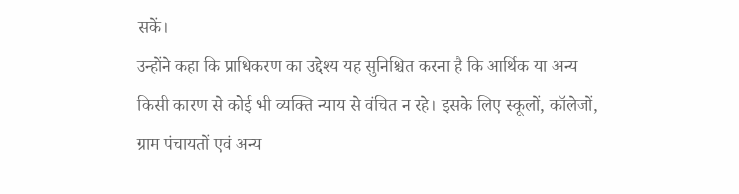सकें।
उन्होंने कहा कि प्राधिकरण का उद्देश्य यह सुनिश्चित करना है कि आर्थिक या अन्य किसी कारण से कोई भी व्यक्ति न्याय से वंचित न रहे। इसके लिए स्कूलों, कॉलेजों, ग्राम पंचायतों एवं अन्य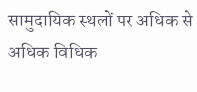सामुदायिक स्थलों पर अधिक से अधिक विधिक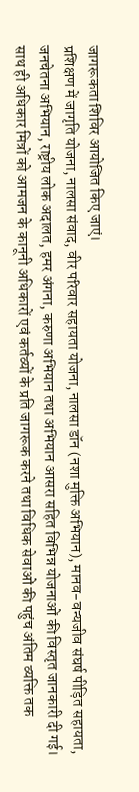जागरूकता शिविर आयोजित किए जाएं।
प्रशिक्षण में जागृति योजना, नालसा संवाद, वीर परिवार सहायता योजना, नालसा डॉन (नशा मुक्ति अभियान), मानव-वन्यजीव संघर्ष पीड़ित सहायता, जनचेतना अभियान, राष्ट्रीय लोक अदालत, हमर अंगना, करुणा अभियान तथा अभियान आसरा सहित विभिन्न योजनाओं की विस्तृत जानकारी दी गई। साथ ही अधिकार मित्रों को आमजन के कानूनी अधिकारों एवं कर्तव्यों के प्रति जागरूक करने तथा विधिक सेवाओं की पहुंच अंतिम व्यक्ति तक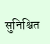सुनिश्चित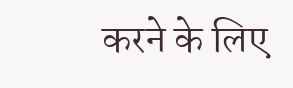करने के लिए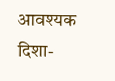आवश्यक दिशा-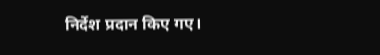निर्देश प्रदान किए गए।